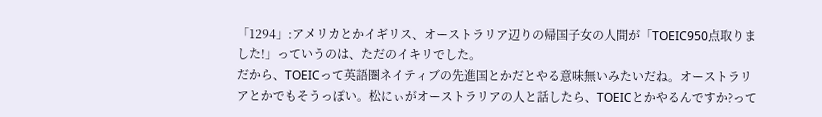「1294」:アメリカとかイギリス、オーストラリア辺りの帰国子女の人間が「TOEIC950点取りました!」っていうのは、ただのイキリでした。
だから、TOEICって英語圏ネイティブの先進国とかだとやる意味無いみたいだね。オーストラリアとかでもそうっぽい。松にぃがオーストラリアの人と話したら、TOEICとかやるんですか?って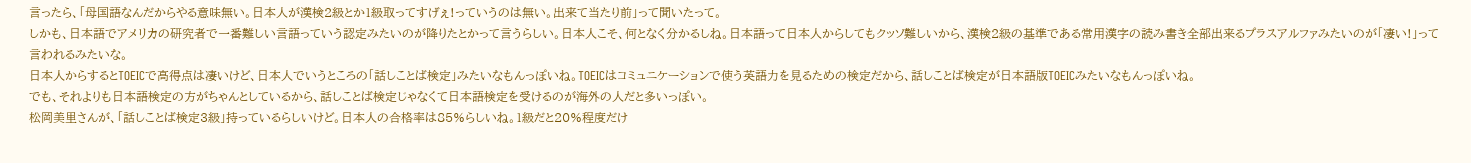言ったら、「母国語なんだからやる意味無い。日本人が漢検2級とか1級取ってすげぇ!っていうのは無い。出来て当たり前」って聞いたって。
しかも、日本語でアメリカの研究者で一番難しい言語っていう認定みたいのが降りたとかって言うらしい。日本人こそ、何となく分かるしね。日本語って日本人からしてもクッソ難しいから、漢検2級の基準である常用漢字の読み書き全部出来るプラスアルファみたいのが「凄い!」って言われるみたいな。
日本人からするとTOEICで高得点は凄いけど、日本人でいうところの「話しことば検定」みたいなもんっぽいね。TOEICはコミュニケーションで使う英語力を見るための検定だから、話しことば検定が日本語版TOEICみたいなもんっぽいね。
でも、それよりも日本語検定の方がちゃんとしているから、話しことば検定じゃなくて日本語検定を受けるのが海外の人だと多いっぽい。
松岡美里さんが、「話しことば検定3級」持っているらしいけど。日本人の合格率は85%らしいね。1級だと20%程度だけ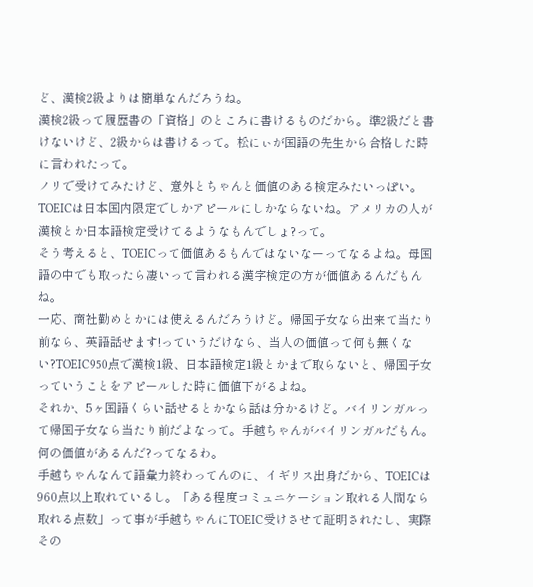ど、漢検2級よりは簡単なんだろうね。
漢検2級って履歴書の「資格」のところに書けるものだから。準2級だと書けないけど、2級からは書けるって。松にぃが国語の先生から合格した時に言われたって。
ノリで受けてみたけど、意外とちゃんと価値のある検定みたいっぽい。TOEICは日本国内限定でしかアピールにしかならないね。アメリカの人が漢検とか日本語検定受けてるようなもんでしょ?って。
そう考えると、TOEICって価値あるもんではないなーってなるよね。母国語の中でも取ったら凄いって言われる漢字検定の方が価値あるんだもんね。
一応、商社勤めとかには使えるんだろうけど。帰国子女なら出来て当たり前なら、英語話せます!っていうだけなら、当人の価値って何も無くない?TOEIC950点で漢検1級、日本語検定1級とかまで取らないと、帰国子女っていうことをアピールした時に価値下がるよね。
それか、5ヶ国語くらい話せるとかなら話は分かるけど。バイリンガルって帰国子女なら当たり前だよなって。手越ちゃんがバイリンガルだもん。何の価値があるんだ?ってなるわ。
手越ちゃんなんて語彙力終わってんのに、イギリス出身だから、TOEICは960点以上取れているし。「ある程度コミュニケーション取れる人間なら取れる点数」って事が手越ちゃんにTOEIC受けさせて証明されたし、実際その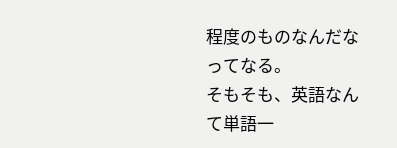程度のものなんだなってなる。
そもそも、英語なんて単語一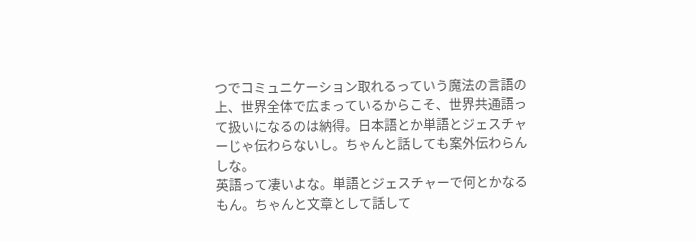つでコミュニケーション取れるっていう魔法の言語の上、世界全体で広まっているからこそ、世界共通語って扱いになるのは納得。日本語とか単語とジェスチャーじゃ伝わらないし。ちゃんと話しても案外伝わらんしな。
英語って凄いよな。単語とジェスチャーで何とかなるもん。ちゃんと文章として話して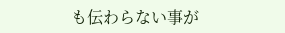も伝わらない事が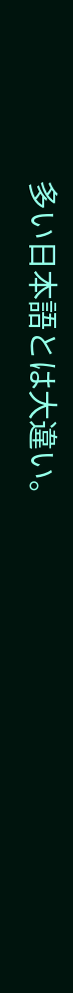多い日本語とは大違い。